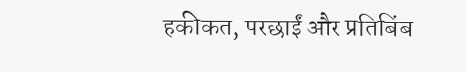हकीकत, परछाईं और प्रतिबिंब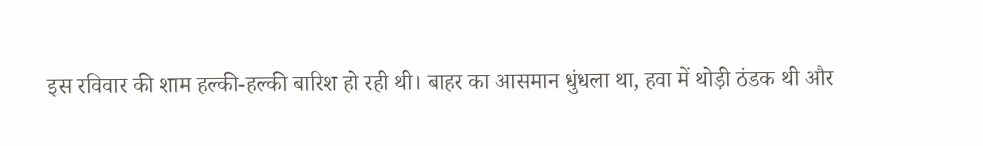इस रविवार की शाम हल्की-हल्की बारिश हो रही थी। बाहर का आसमान धुंधला था, हवा में थोड़ी ठंडक थी और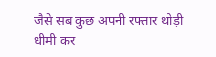जैसे सब कुछ अपनी रफ्तार थोड़ी धीमी कर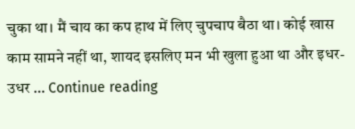चुका था। मैं चाय का कप हाथ में लिए चुपचाप बैठा था। कोई खास काम सामने नहीं था, शायद इसलिए मन भी खुला हुआ था और इधर-उधर … Continue reading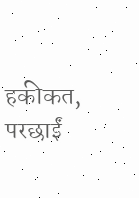हकीकत, परछाईं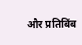और प्रतिबिंब